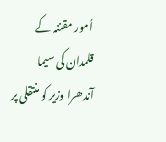اُمور مقننہ کے قلمدان کی سیما آندھرا وزیر کو منتقلی پر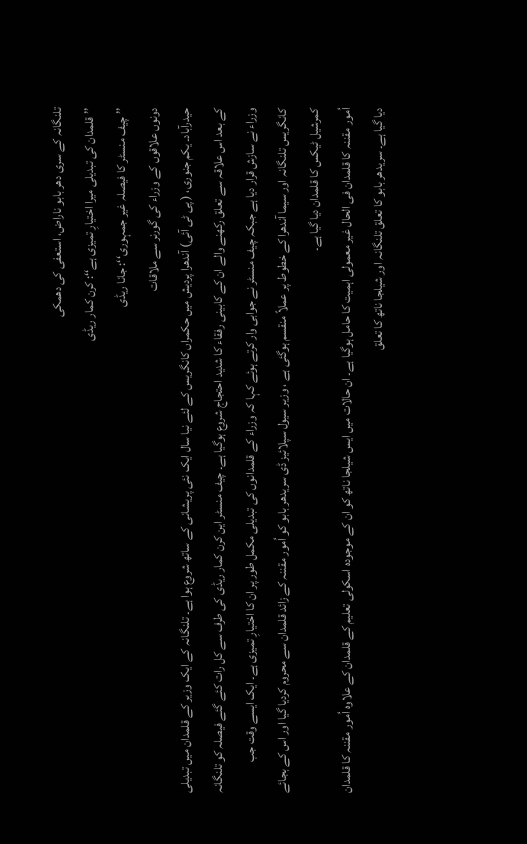تلنگانہ کے سری دھر بابو ناراض، استعفی کی دھمکی
’’ قلمدان کی تبدیلی میرا اختیارِ تمیزی ہے‘‘: کرن کمار ریڈی
’’ چیف منسٹر کا فیصلہ غیر جمہوری‘‘: جانا ریڈی
دونوں علاقوں کے وزراء کی گورنر سے ملاقات
حیدرآباد۔ یکم جنوری، ( پی ٹی آئی) آندھرا پردیش میں حکمراں کانگریس کے لئے نیا سال ایک نئی پریشانی کے ساتھ شروع ہوا ہے۔ تلنگانہ کے ایک وزیر کے قلمدان میں تبدیلی کے بعد اس علاقہ سے تعلق رکھنے والے ان کے کابینی رفقاء کا شدید احتجاج شروع ہوگیا ہے۔ چیف منسٹر این کرن کمار ریڈی کی طرف سے کل رات کئے گئے فیصلہ کو تلنگانہ وزراء نے سازش قرار دیا ہے جبکہ چیف منسٹر نے جوابی وار کرتے ہوئے کہا کہ وزراء کے قلمدانوں کی تبدیلی مکمل طور پر ان کا اختیارِ تمیزی ہے۔ ایک ایسے وقت جب کانگریس تلنگانہ اور سیما آندھرا کے خطوط پر عملاً منقسم ہوگئی ہے ، وزیر سیول سپلائیز ڈی سریدھر بابو کو اُمور مقننہ کے زائد قلمدان سے محروم کردیا گیا اور اس کے بجائے کمرشیل ٹیکس کا قلمدان دیا گیا ہے۔
اُمور مقننہ کا قلمدان فی الحال غیر معمولی اہمیت کا حامل ہوگیا ہے۔ ان حالات میں ایس شیلجا ناتھ کو ان کے موجودہ اسکولی تعلیم کے قلمدان کے علاوہ اُمور مقننہ کا قلمدان دیا گیا ہے۔ سریدھر بابو کا تعلق تلنگانہ اور شیلجا ناتھ کا تعلق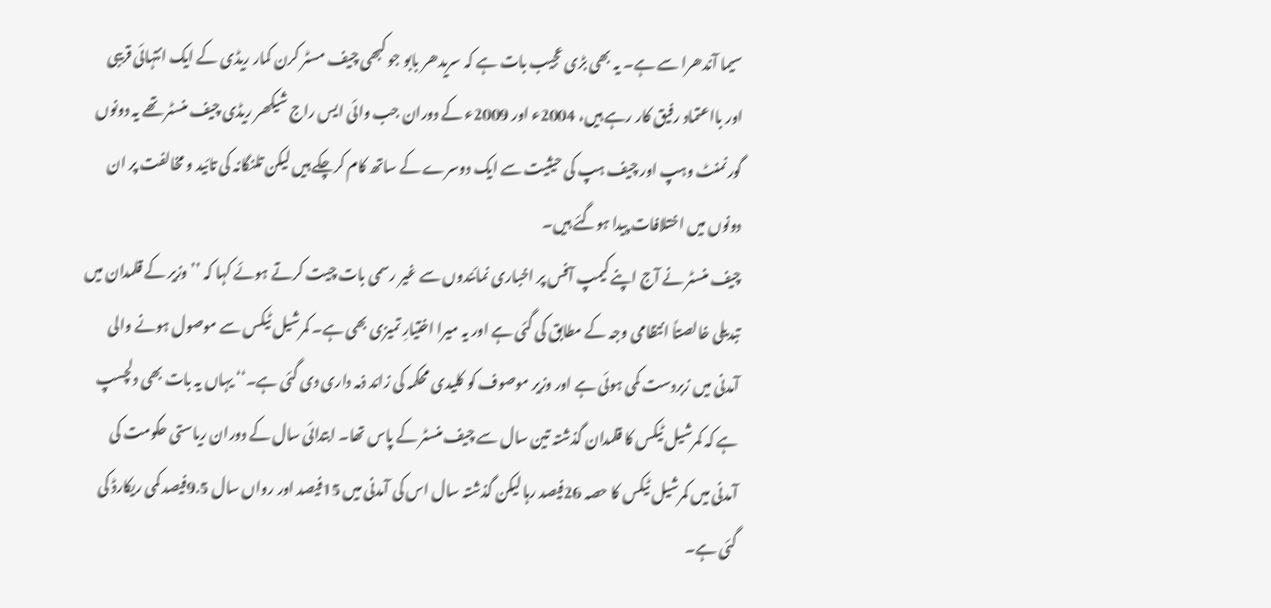سیما آندھرا سے ہے۔ یہ بھی بڑی عجیب بات ہے کہ سریدھر بابو جو کبھی چیف مسٹر کرن کمار ریڈی کے ایک انتہائی قریبی اور بااعتماد رفیق کار رہے ہیں، 2004ء اور 2009ء کے دوران جب وائی ایس راج شیکھر ریڈی چیف منسٹر تھے یہ دونوں گورنمنٹ وہپ اور چیف ہپ کی حیثیت سے ایک دوسرے کے ساتھ کام کرچکے ہیں لیکن تلنگانہ کی تائید و مخالفت پر ان دونوں میں اختلافات پیدا ہوگئے ہیں۔
چیف منسٹر نے آج اپنے کیمپ آفس پر اخباری نمائندوں سے غیر رسمی بات چیت کرتے ہوئے کہا کہ ’’ وزیر کے قلمدان میں تبدیلی خالصتاً انتظامی وجہ کے مطابق کی گئی ہے اور یہ میرا اختیارِ تمیزی بھی ہے۔ کمرشیل ٹیکس سے موصول ہونے والی آمدنی میں زبردست کمی ہوئی ہے اور وزیر موصوف کو کلیدی محکمہ کی زائد ذمہ داری دی گئی ہے۔‘‘ یہاں یہ بات بھی دلچسپ ہے کہ کمرشیل ٹیکس کا قلمدان گذشتہ تین سال سے چیف منسٹر کے پاس تھا۔ ابتدائی سال کے دوران ریاستی حکومت کی آمدنی میں کمرشیل ٹیکس کا حصہ 26فیصد رہا لیکن گذشتہ سال اس کی آمدنی میں 15فیصد اور رواں سال 9.5فیصد کمی ریکارڈ کی گئی ہے۔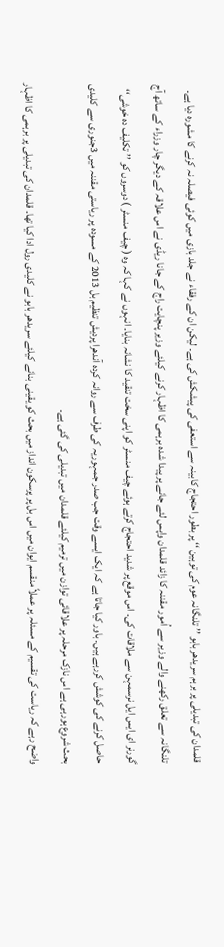قلمدان کی تبدیلی پر برہم سریدھر بابو ’’ تلنگانہ عوم کی توہین ‘‘ پر بطور احتجاج کابینہ سے استعفی کی پیشکش کی ہے۔ لیکن ان کے رفقاء نے جلد بازی میں کوئی فیصلہ نہ کرنے کا مشورہ دیا ہے۔
تلنگانہ سے تعلق رکھنے والے وزیر سے اُمور مقننہ کا زائد قلمدان واپس لئے جانے پر پیدا شدہ برہمی کا اظہار کرنے کیلئے وزیر پنچایت راج کے جانا ریڈی نے اس علاقہ کے دیگر چار وزراء کے ساتھ آج گورنر ای ایس ایل نرسمہن سے ملاقات کی۔ اس موقع پر شدید احتجاج کرتے ہوئے چیف منسٹر کو اپنی سخت تنقید کا نشانہ بنایا۔ انہوں نے کہا کہ وہ ( چیف منسٹر ) دوسروں کو ’’ تکلیف دہ خوشی‘‘ حاصل کرنے کی کوشش کررہے ہیں۔ باور کیا جاتا ہے کہ ایک ایسے وقت جب صدر جمہوریہ کی طرف سے روانہ کردہ آندھرا پردیش تنظیم بل 2013 کے مسودہ پر ریاستی مقننہ میں 3جنوری سے کلیدی بحث شروع ہورہی ہے اس نازک مرحلہ پر علاقائی توازن میں ترمیم کیلئے قلمدان میں تبدیلی کی گئی ہے۔
واضح رہے کہ ریاست کی تقسیم کے مسئلہ پر عملاً منقسم ایوان میں اس بل پر پرسکون انداز میں بحث کو یقینی بنانے کیلئے سریدھر بابو نے کلیدی رول ادا کیا تھا۔ قلمدان کی تبدیلی پر برہمی کا اظہار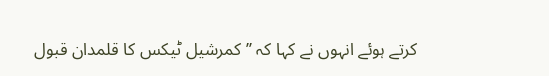کرتے ہوئے انہوں نے کہا کہ ’’کمرشیل ٹیکس کا قلمدان قبول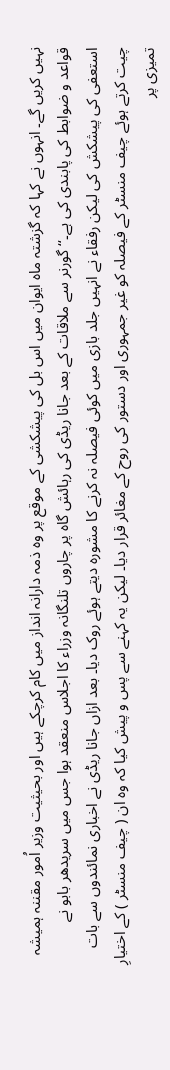نہیں کریں گے۔ انہوں نے کہا کہ گزشتہ ماہ ایوان میں اس بل کی پیشکشی کے موقع پر وہ ذمہ دارانہ انداز میں کام کرچکے ہیں اور بحیثیت وزیر اُمور مقننہ ہمیشہ قواعد و ضوابط کی پابندی کی ہے۔‘‘ گورنر سے ملاقات کے بعد جانا ریڈی کی رہائش گاہ پر چاروں تلنگانہ وزراء کا اجلاس منعقد ہوا جس میں سریدھر بابو نے استعفی کی پیشکش کی لیکن رفقاء نے انہیں جلد بازی میں کوئی فیصلہ نہ کرنے کا مشورہ دیتے ہوئے روک دیا۔ بعد ازاں جانا ریڈی نے اخباری نمائندوں سے بات چیت کرتے ہوئے چیف منسٹر کے فیصلہ کو غیر جمہوری اور دستور کی روح کے مغائر قرار دیا۔ لیکن یہ کہنے سے پس و پیش کیا کہ وہ ان ( چیف منسٹر ) کے اختیارِ تمیزی پر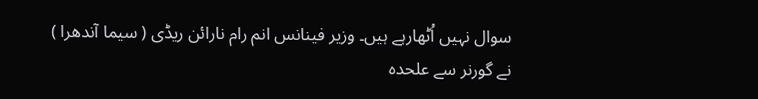سوال نہیں اُٹھارہے ہیں۔ وزیر فینانس انم رام نارائن ریڈی ( سیما آندھرا ) نے گورنر سے علحدہ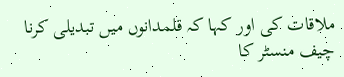ملاقات کی اور کہا کہ قلمدانوں میں تبدیلی کرنا چیف منسٹر کا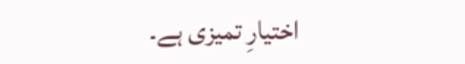اختیارِ تمیزی ہے۔